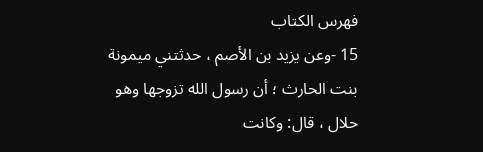فهرس الكتاب
15 -وعن يزيد بن الأصم ، حدثتني ميمونة بنت الحارث ؛ أن رسول الله تزوجها وهو حلال ، قال: وكانت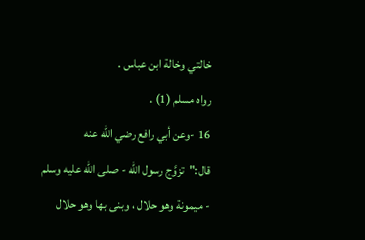خالتي وخالة ابن عباس .
رواه مسلم (1) .
16 -وعن أبي رافع رضي الله عنه قال:"تزوَّج رسول الله - صلى الله عليه وسلم - ميمونة وهو حلال ، وبنى بها وهو حلال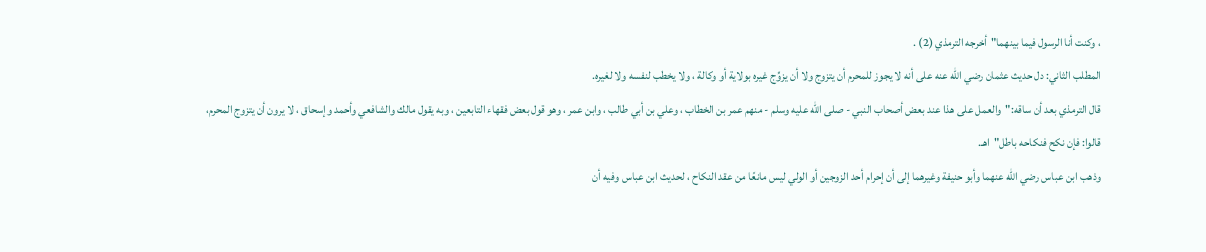، وكنت أنا الرسول فيما بينهما"أخرجه الترمذي (2) .
المطلب الثاني: دل حديث عثمان رضي الله عنه على أنه لا يجوز للمحرم أن يتزوج ولا أن يزوِّج غيره بولاية أو وكالة ، ولا يخطب لنفسه ولا لغيره.
قال الترمذي بعد أن ساقه:"والعمل على هذا عند بعض أصحاب النبي - صلى الله عليه وسلم - منهم عمر بن الخطاب ، وعلي بن أبي طالب ، وابن عمر ، وهو قول بعض فقهاء التابعين ، وبه يقول مالك والشافعي وأحمد وإسحاق ، لا يرون أن يتزوج المحرم، قالوا: فإن نكح فنكاحه باطل"اهـ.
وذهب ابن عباس رضي الله عنهما وأبو حنيفة وغيرهما إلى أن إحرام أحد الزوجين أو الولي ليس مانعًا من عقد النكاح ، لحديث ابن عباس وفيه أن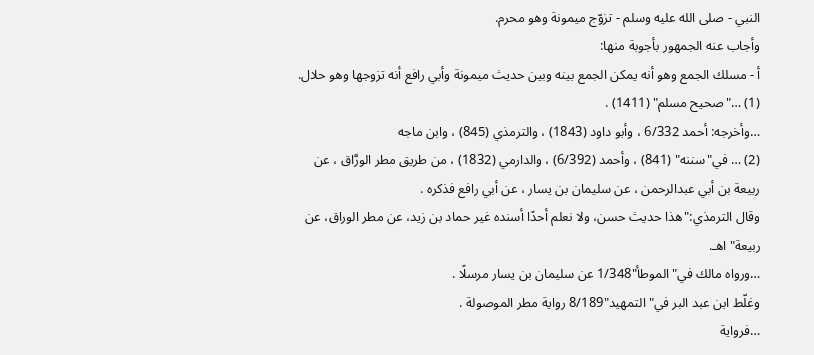النبي - صلى الله عليه وسلم - تزوّج ميمونة وهو محرم.
وأجاب عنه الجمهور بأجوبة منها:
أ - مسلك الجمع وهو أنه يمكن الجمع بينه وبين حديث ميمونة وأبي رافع أنه تزوجها وهو حلال.
(1) …"صحيح مسلم" (1411) .
…وأخرجه: أحمد 6/332 ، وأبو داود (1843) ، والترمذي (845) ، وابن ماجه
(2) … في"سننه" (841) ، وأحمد (6/392) ، والدارمي (1832) ، من طريق مطر الورَّاق ، عن ربيعة بن أبي عبدالرحمن ، عن سليمان بن يسار ، عن أبي رافع فذكره .
وقال الترمذي:"هذا حديث حسن، ولا نعلم أحدًا أسنده غير حماد بن زيد، عن مطر الوراق، عن ربيعة"اهـ.
…ورواه مالك في"الموطأ"1/348 عن سليمان بن يسار مرسلًا .
وغلّط ابن عبد البر في"التمهيد"8/189 رواية مطر الموصولة .
…فرواية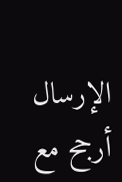الإرسال أرجح مع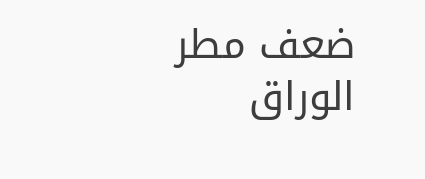ضعف مطر الوراق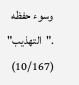وسوء حفظه ."التهذيب" (10/167)